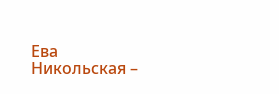Ева Никольская –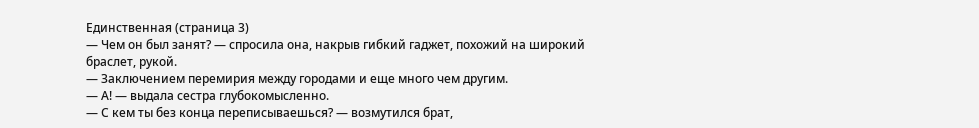Единственная (страница 3)
— Чем он был занят? — спросила она, накрыв гибкий гаджет, похожий на широкий браслет, рукой.
— Заключением перемирия между городами и еще много чем другим.
— А! — выдала сестра глубокомысленно.
— С кем ты без конца переписываешься? — возмутился брат,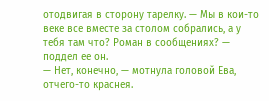отодвигая в сторону тарелку. — Мы в кои-то веке все вместе за столом собрались, а у тебя там что? Роман в сообщениях? — поддел ее он.
— Нет, конечно, — мотнула головой Ева, отчего-то краснея.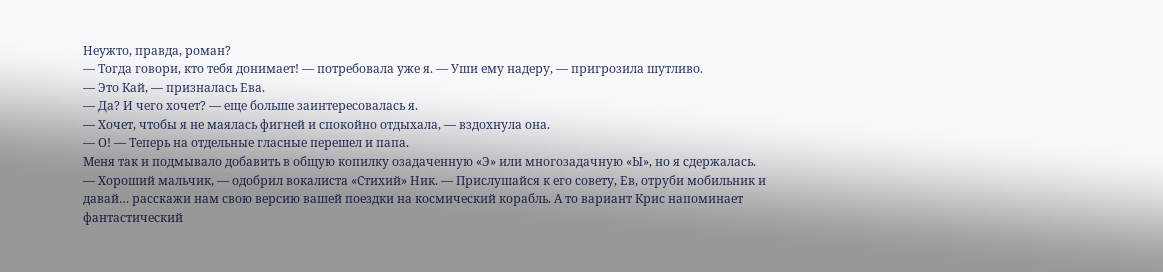Неужто, правда, роман?
— Тогда говори, кто тебя донимает! — потребовала уже я. — Уши ему надеру, — пригрозила шутливо.
— Это Кай, — призналась Ева.
— Да? И чего хочет? — еще больше заинтересовалась я.
— Хочет, чтобы я не маялась фигней и спокойно отдыхала, — вздохнула она.
— О! — Теперь на отдельные гласные перешел и папа.
Меня так и подмывало добавить в общую копилку озадаченную «Э» или многозадачную «Ы», но я сдержалась.
— Хороший мальчик, — одобрил вокалиста «Стихий» Ник. — Прислушайся к его совету, Ев, отруби мобильник и давай… расскажи нам свою версию вашей поездки на космический корабль. А то вариант Крис напоминает фантастический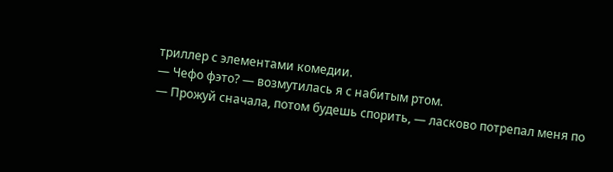триллер с элементами комедии.
— Чефо фэто? — возмутилась я с набитым ртом.
— Прожуй сначала, потом будешь спорить, — ласково потрепал меня по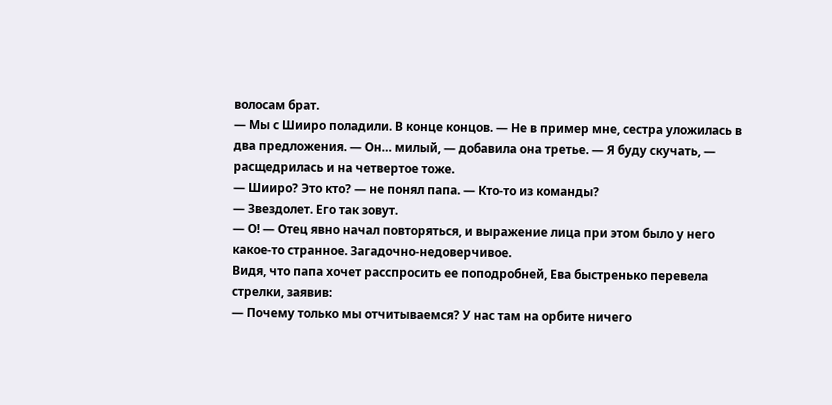волосам брат.
— Мы с Шииро поладили. В конце концов. — Не в пример мне, сестра уложилась в два предложения. — Он… милый, — добавила она третье. — Я буду скучать, — расщедрилась и на четвертое тоже.
— Шииро? Это кто? — не понял папа. — Кто-то из команды?
— Звездолет. Его так зовут.
— О! — Отец явно начал повторяться, и выражение лица при этом было у него какое-то странное. Загадочно-недоверчивое.
Видя, что папа хочет расспросить ее поподробней, Ева быстренько перевела стрелки, заявив:
— Почему только мы отчитываемся? У нас там на орбите ничего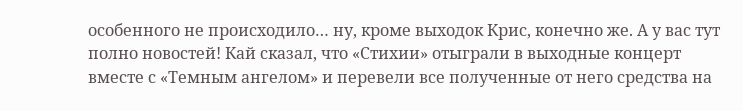особенного не происходило… ну, кроме выходок Крис, конечно же. А у вас тут полно новостей! Кай сказал, что «Стихии» отыграли в выходные концерт вместе с «Темным ангелом» и перевели все полученные от него средства на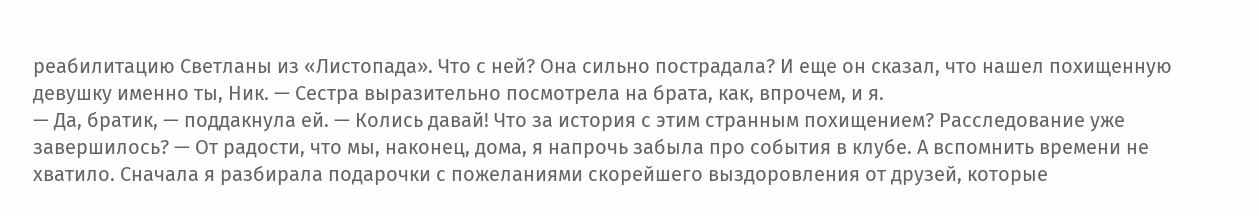реабилитацию Светланы из «Листопада». Что с ней? Она сильно пострадала? И еще он сказал, что нашел похищенную девушку именно ты, Ник. — Сестра выразительно посмотрела на брата, как, впрочем, и я.
— Да, братик, — поддакнула ей. — Колись давай! Что за история с этим странным похищением? Расследование уже завершилось? — От радости, что мы, наконец, дома, я напрочь забыла про события в клубе. А вспомнить времени не хватило. Сначала я разбирала подарочки с пожеланиями скорейшего выздоровления от друзей, которые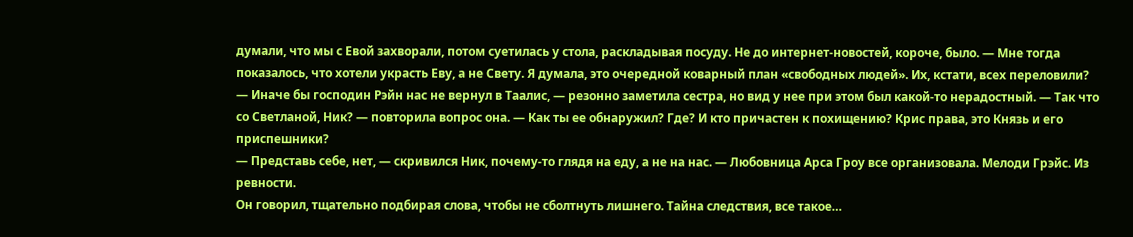думали, что мы с Евой захворали, потом суетилась у стола, раскладывая посуду. Не до интернет-новостей, короче, было. — Мне тогда показалось, что хотели украсть Еву, а не Свету. Я думала, это очередной коварный план «свободных людей». Их, кстати, всех переловили?
— Иначе бы господин Рэйн нас не вернул в Таалис, — резонно заметила сестра, но вид у нее при этом был какой-то нерадостный. — Так что со Светланой, Ник? — повторила вопрос она. — Как ты ее обнаружил? Где? И кто причастен к похищению? Крис права, это Князь и его приспешники?
— Представь себе, нет, — скривился Ник, почему-то глядя на еду, а не на нас. — Любовница Арса Гроу все организовала. Мелоди Грэйс. Из ревности.
Он говорил, тщательно подбирая слова, чтобы не сболтнуть лишнего. Тайна следствия, все такое…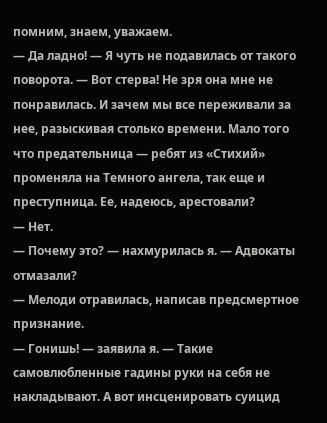помним, знаем, уважаем.
— Да ладно! — Я чуть не подавилась от такого поворота. — Вот стерва! Не зря она мне не понравилась. И зачем мы все переживали за нее, разыскивая столько времени. Мало того что предательница — ребят из «Стихий» променяла на Темного ангела, так еще и преступница. Ее, надеюсь, арестовали?
— Нет.
— Почему это? — нахмурилась я. — Адвокаты отмазали?
— Мелоди отравилась, написав предсмертное признание.
— Гонишь! — заявила я. — Такие самовлюбленные гадины руки на себя не накладывают. А вот инсценировать суицид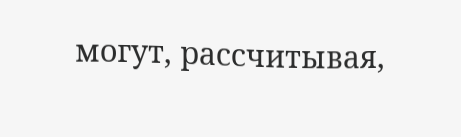могут, рассчитывая,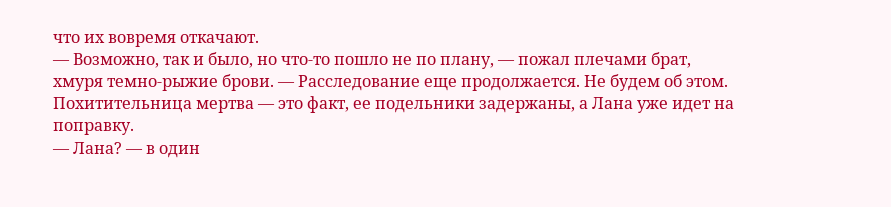что их вовремя откачают.
— Возможно, так и было, но что-то пошло не по плану, — пожал плечами брат, хмуря темно-рыжие брови. — Расследование еще продолжается. Не будем об этом. Похитительница мертва — это факт, ее подельники задержаны, а Лана уже идет на поправку.
— Лана? — в один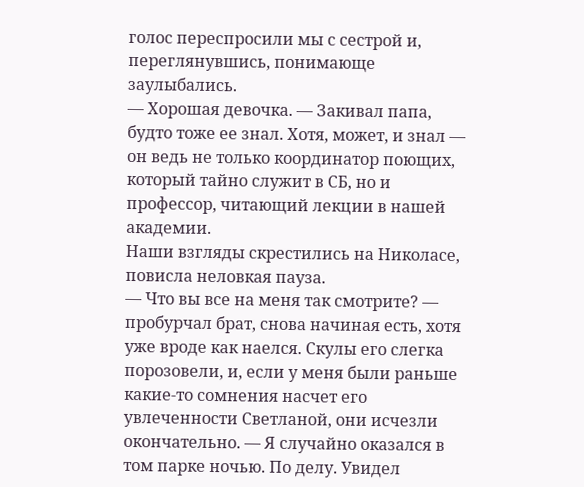голос переспросили мы с сестрой и, переглянувшись, понимающе заулыбались.
— Хорошая девочка. — Закивал папа, будто тоже ее знал. Хотя, может, и знал — он ведь не только координатор поющих, который тайно служит в СБ, но и профессор, читающий лекции в нашей академии.
Наши взгляды скрестились на Николасе, повисла неловкая пауза.
— Что вы все на меня так смотрите? — пробурчал брат, снова начиная есть, хотя уже вроде как наелся. Скулы его слегка порозовели, и, если у меня были раньше какие-то сомнения насчет его увлеченности Светланой, они исчезли окончательно. — Я случайно оказался в том парке ночью. По делу. Увидел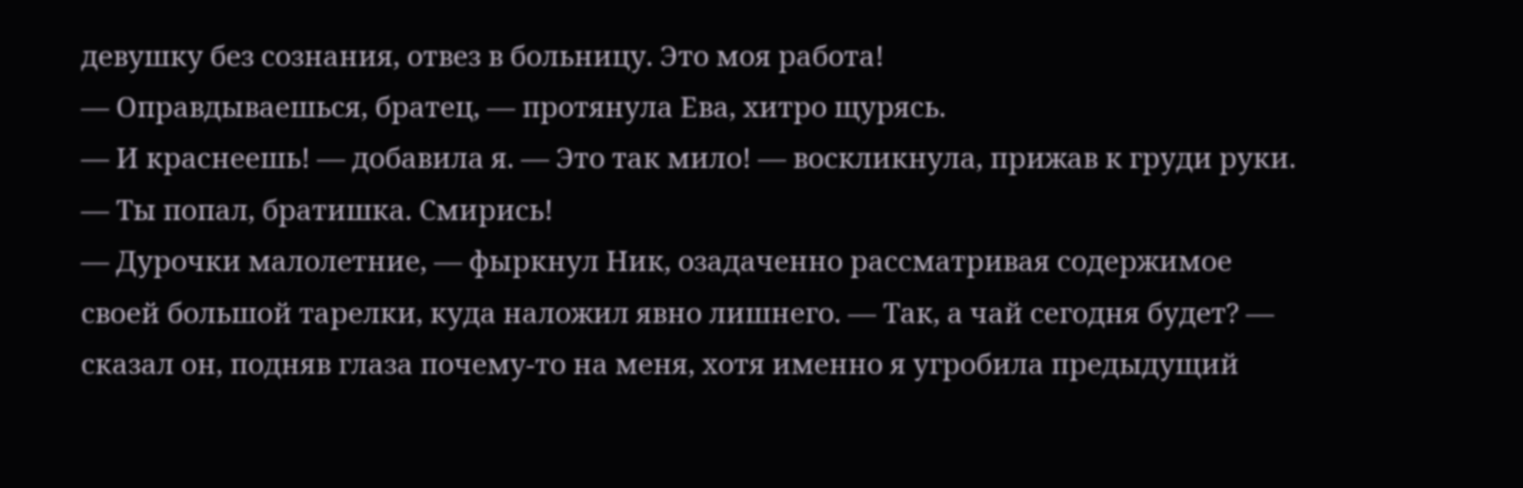девушку без сознания, отвез в больницу. Это моя работа!
— Оправдываешься, братец, — протянула Ева, хитро щурясь.
— И краснеешь! — добавила я. — Это так мило! — воскликнула, прижав к груди руки. — Ты попал, братишка. Смирись!
— Дурочки малолетние, — фыркнул Ник, озадаченно рассматривая содержимое своей большой тарелки, куда наложил явно лишнего. — Так, а чай сегодня будет? — сказал он, подняв глаза почему-то на меня, хотя именно я угробила предыдущий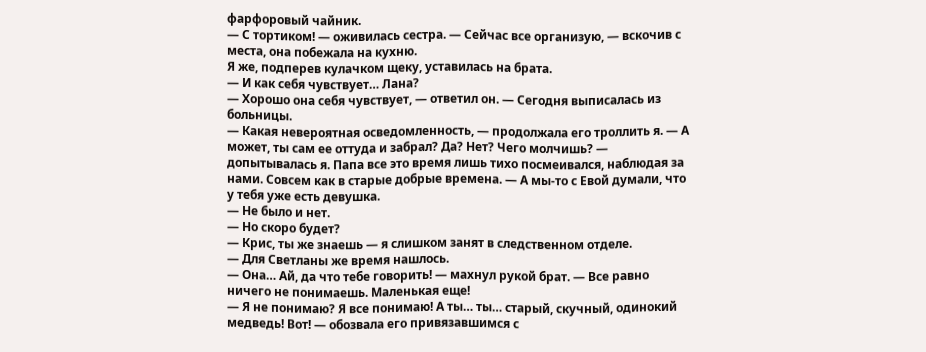фарфоровый чайник.
— С тортиком! — оживилась сестра. — Сейчас все организую, — вскочив с места, она побежала на кухню.
Я же, подперев кулачком щеку, уставилась на брата.
— И как себя чувствует… Лана?
— Хорошо она себя чувствует, — ответил он. — Сегодня выписалась из больницы.
— Какая невероятная осведомленность, — продолжала его троллить я. — А может, ты сам ее оттуда и забрал? Да? Нет? Чего молчишь? — допытывалась я. Папа все это время лишь тихо посмеивался, наблюдая за нами. Совсем как в старые добрые времена. — А мы-то с Евой думали, что у тебя уже есть девушка.
— Не было и нет.
— Но скоро будет?
— Крис, ты же знаешь — я слишком занят в следственном отделе.
— Для Светланы же время нашлось.
— Она… Ай, да что тебе говорить! — махнул рукой брат. — Все равно ничего не понимаешь. Маленькая еще!
— Я не понимаю? Я все понимаю! А ты… ты… старый, скучный, одинокий медведь! Вот! — обозвала его привязавшимся с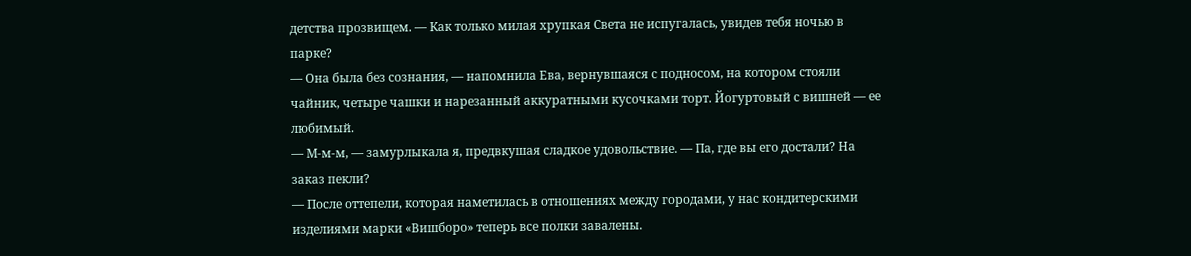детства прозвищем. — Как только милая хрупкая Света не испугалась, увидев тебя ночью в парке?
— Она была без сознания, — напомнила Ева, вернувшаяся с подносом, на котором стояли чайник, четыре чашки и нарезанный аккуратными кусочками торт. Йогуртовый с вишней — ее любимый.
— М-м-м, — замурлыкала я, предвкушая сладкое удовольствие. — Па, где вы его достали? На заказ пекли?
— После оттепели, которая наметилась в отношениях между городами, у нас кондитерскими изделиями марки «Вишборо» теперь все полки завалены.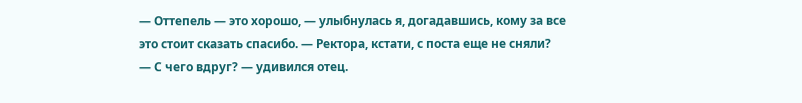— Оттепель — это хорошо, — улыбнулась я, догадавшись, кому за все это стоит сказать спасибо. — Ректора, кстати, с поста еще не сняли?
— С чего вдруг? — удивился отец.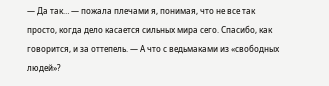— Да так… — пожала плечами я, понимая, что не все так просто, когда дело касается сильных мира сего. Спасибо, как говорится, и за оттепель. — А что с ведьмаками из «свободных людей»?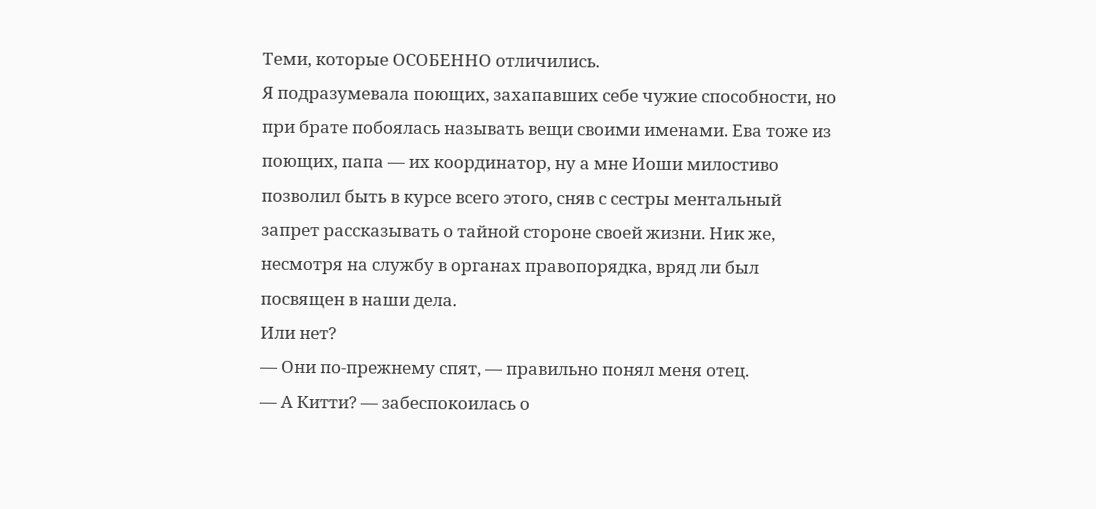Теми, которые ОСОБЕННО отличились.
Я подразумевала поющих, захапавших себе чужие способности, но при брате побоялась называть вещи своими именами. Ева тоже из поющих, папа — их координатор, ну а мне Иоши милостиво позволил быть в курсе всего этого, сняв с сестры ментальный запрет рассказывать о тайной стороне своей жизни. Ник же, несмотря на службу в органах правопорядка, вряд ли был посвящен в наши дела.
Или нет?
— Они по-прежнему спят, — правильно понял меня отец.
— А Китти? — забеспокоилась о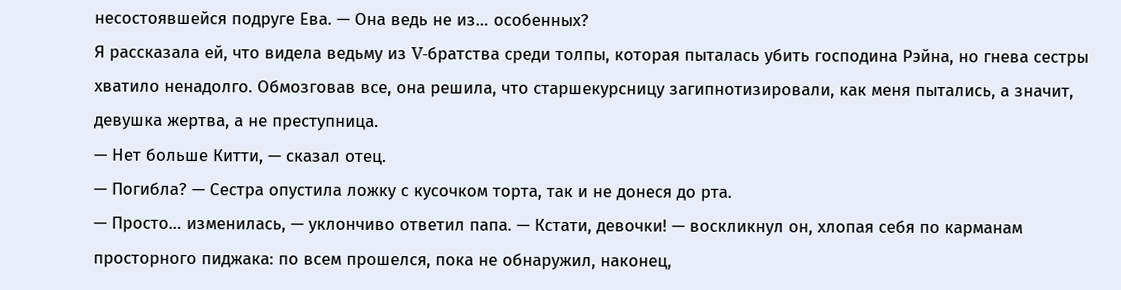несостоявшейся подруге Ева. — Она ведь не из… особенных?
Я рассказала ей, что видела ведьму из V-братства среди толпы, которая пыталась убить господина Рэйна, но гнева сестры хватило ненадолго. Обмозговав все, она решила, что старшекурсницу загипнотизировали, как меня пытались, а значит, девушка жертва, а не преступница.
— Нет больше Китти, — сказал отец.
— Погибла? — Сестра опустила ложку с кусочком торта, так и не донеся до рта.
— Просто… изменилась, — уклончиво ответил папа. — Кстати, девочки! — воскликнул он, хлопая себя по карманам просторного пиджака: по всем прошелся, пока не обнаружил, наконец,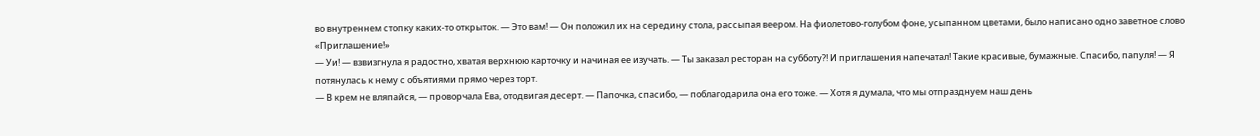во внутреннем стопку каких-то открыток. — Это вам! — Он положил их на середину стола, рассыпая веером. На фиолетово-голубом фоне, усыпанном цветами, было написано одно заветное слово «Приглашение!»
— Уи! — взвизгнула я радостно, хватая верхнюю карточку и начиная ее изучать. — Ты заказал ресторан на субботу?! И приглашения напечатал! Такие красивые, бумажные. Спасибо, папуля! — Я потянулась к нему с объятиями прямо через торт.
— В крем не вляпайся, — проворчала Ева, отодвигая десерт. — Папочка, спасибо, — поблагодарила она его тоже. — Хотя я думала, что мы отпразднуем наш день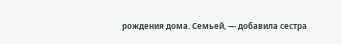рождения дома. Семьей, — добавила сестра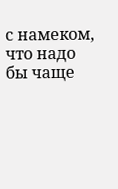с намеком, что надо бы чаще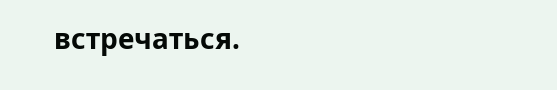встречаться.